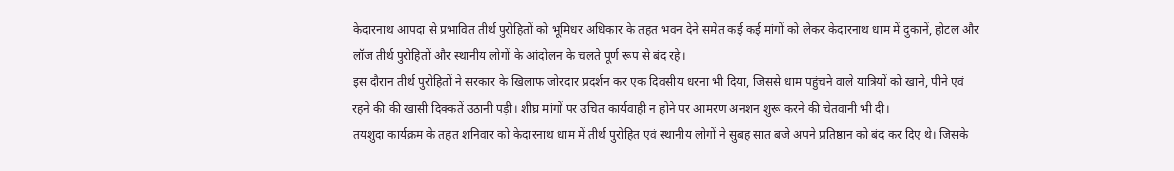केदारनाथ आपदा से प्रभावित तीर्थ पुरोहितों को भूमिधर अधिकार के तहत भवन देने समेत कई कई मांगों को लेकर केदारनाथ धाम में दुकानें, होटल और लॉज तीर्थ पुरोहितों और स्थानीय लोगों के आंदोलन के चलते पूर्ण रूप से बंद रहे।
इस दौरान तीर्थ पुरोहितों ने सरकार के खिलाफ जोरदार प्रदर्शन कर एक दिवसीय धरना भी दिया, जिससे धाम पहुंचने वाले यात्रियों को खाने, पीने एवं रहने की की खासी दिक्कतें उठानी पड़ी। शीघ्र मांगों पर उचित कार्यवाही न होने पर आमरण अनशन शुरू करने की चेतवानी भी दी।
तयशुदा कार्यक्रम के तहत शनिवार को केदारनाथ धाम में तीर्थ पुरोहित एवं स्थानीय लोगों ने सुबह सात बजे अपने प्रतिष्ठान को बंद कर दिए थे। जिसके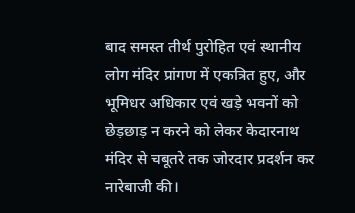बाद समस्त तीर्थ पुरोहित एवं स्थानीय लोग मंदिर प्रांगण में एकत्रित हुए, और भूमिधर अधिकार एवं खड़े भवनों को छेड़छाड़ न करने को लेकर केदारनाथ मंदिर से चबूतरे तक जोरदार प्रदर्शन कर नारेबाजी की।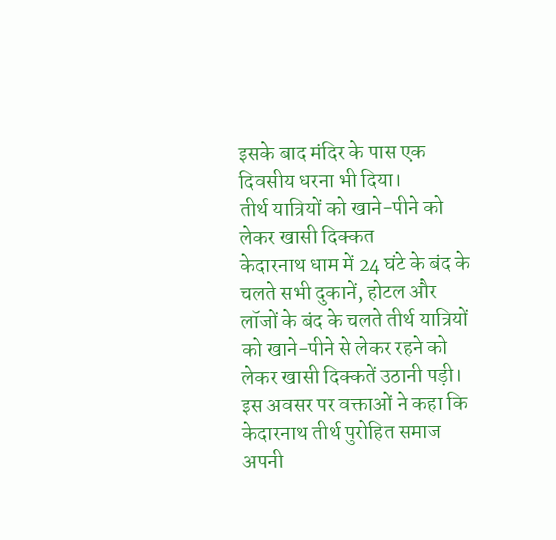इसके बाद मंदिर के पास एक दिवसीय धरना भी दिया।
तीर्थ यात्रियों को खाने-पीने को लेकर खासी दिक्कत
केदारनाथ धाम में 24 घंटे के बंद के चलते सभी दुकानें, होटल और लॉजों के बंद के चलते तीर्थ यात्रियों को खाने-पीने से लेकर रहने को लेकर खासी दिक्कतें उठानी पड़ी। इस अवसर पर वक्ताओं ने कहा कि केदारनाथ तीर्थ पुरोहित समाज अपनी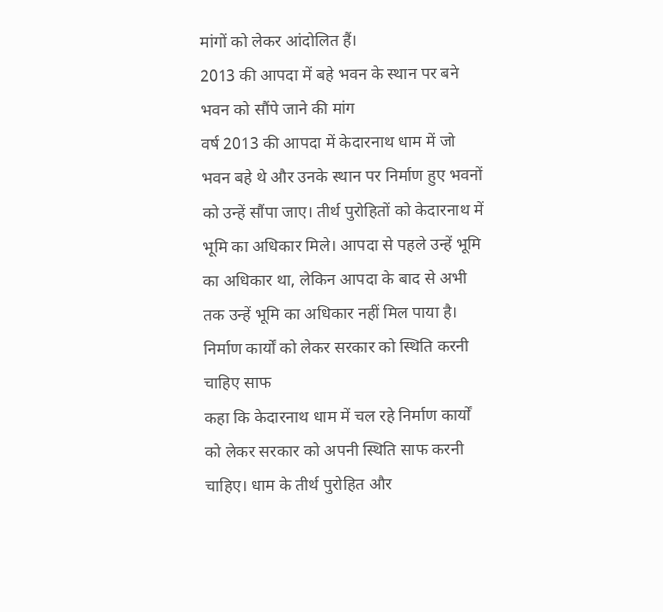मांगों को लेकर आंदोलित हैं।
2013 की आपदा में बहे भवन के स्थान पर बने भवन को सौंपे जाने की मांग
वर्ष 2013 की आपदा में केदारनाथ धाम में जो भवन बहे थे और उनके स्थान पर निर्माण हुए भवनों को उन्हें सौंपा जाए। तीर्थ पुरोहितों को केदारनाथ में भूमि का अधिकार मिले। आपदा से पहले उन्हें भूमि का अधिकार था, लेकिन आपदा के बाद से अभी तक उन्हें भूमि का अधिकार नहीं मिल पाया है।
निर्माण कार्यों को लेकर सरकार को स्थिति करनी चाहिए साफ
कहा कि केदारनाथ धाम में चल रहे निर्माण कार्यों को लेकर सरकार को अपनी स्थिति साफ करनी चाहिए। धाम के तीर्थ पुरोहित और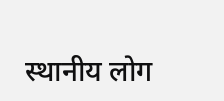स्थानीय लोग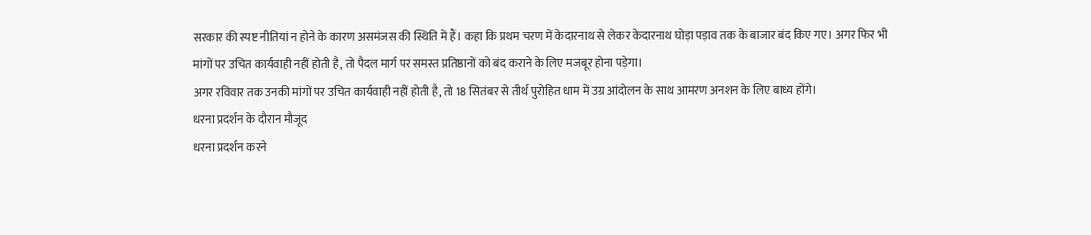सरकार की स्पष्ट नीतियां न होने के कारण असमंजस की स्थिति में हैं। कहा कि प्रथम चरण में केदारनाथ से लेकर केदारनाथ घोड़ा पड़ाव तक के बाजार बंद किए गए। अगर फिर भी मांगों पर उचित कार्यवाही नहीं होती है, तो पैदल मार्ग पर समस्त प्रतिष्ठानों को बंद कराने के लिए मजबूर होना पड़ेगा।
अगर रविवार तक उनकी मांगों पर उचित कार्यवाही नहीं होती है, तो 18 सितंबर से तीर्थ पुरोहित धाम में उग्र आंदोलन के साथ आमरण अनशन के लिए बाध्य होंगे।
धरना प्रदर्शन के दौरान मौजूद
धरना प्रदर्शन करने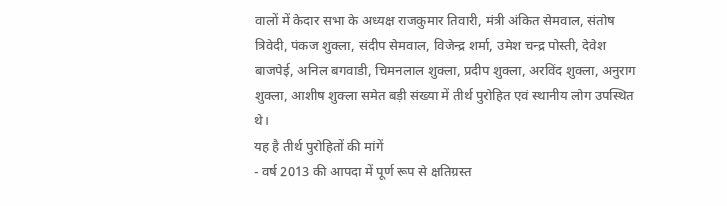वालों में केदार सभा के अध्यक्ष राजकुमार तिवारी, मंत्री अंकित सेमवाल, संतोष त्रिवेदी, पंकज शुक्ला, संदीप सेमवाल, विजेन्द्र शर्मा, उमेश चन्द्र पोस्ती, देवेश बाजपेई, अनिल बगवाडी, चिमनलाल शुक्ला, प्रदीप शुक्ला, अरविंद शुक्ला, अनुराग शुक्ला, आशीष शुक्ला समेत बड़ी संख्या में तीर्थ पुरोहित एवं स्थानीय लोग उपस्थित थे।
यह है तीर्थ पुरोहितों की मांगें
- वर्ष 2013 की आपदा में पूर्ण रूप से क्षतिग्रस्त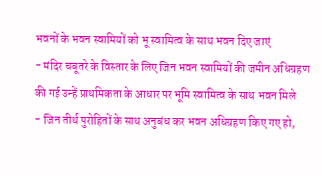भवनों के भवन स्वामियों को भू स्वामित्व के साथ भवन दिए जाएं
- मंदिर चबूतरे के विस्तार के लिए जिन भवन स्वामियों की जमीन अधिग्रहण की गई उन्हें प्राथमिकता के आधार पर भूमि स्वामित्व के साथ भवन मिले
- जिन तीर्थ पुरोहितों के साथ अनुबंध कर भवन अधिग्रहण किए गए हो,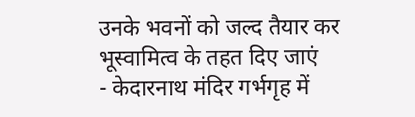उनके भवनों को जल्द तैयार कर भूस्वामित्व के तहत दिए जाएं
- केदारनाथ मंदिर गर्भगृह में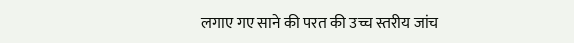लगाए गए साने की परत की उच्च स्तरीय जांच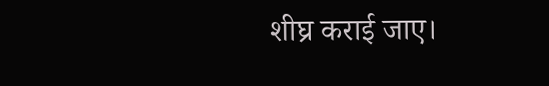शीघ्र कराई जाए।